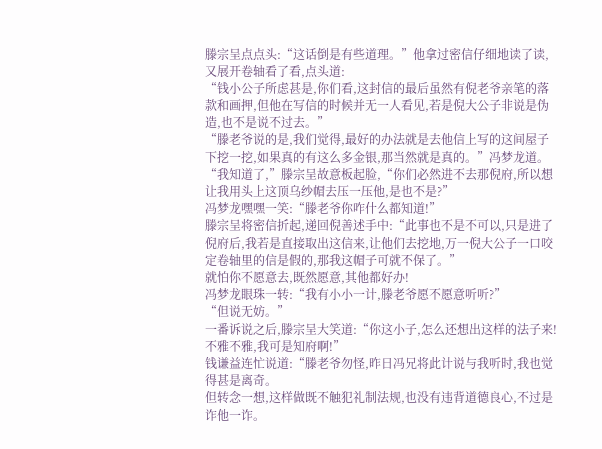滕宗呈点点头:“这话倒是有些道理。”他拿过密信仔细地读了读,又展开卷轴看了看,点头道:
“钱小公子所虑甚是,你们看,这封信的最后虽然有倪老爷亲笔的落款和画押,但他在写信的时候并无一人看见,若是倪大公子非说是伪造,也不是说不过去。”
“滕老爷说的是,我们觉得,最好的办法就是去他信上写的这间屋子下挖一挖,如果真的有这么多金银,那当然就是真的。”冯梦龙道。
“我知道了,”滕宗呈故意板起脸,“你们必然进不去那倪府,所以想让我用头上这顶乌纱帽去压一压他,是也不是?”
冯梦龙嘿嘿一笑:“滕老爷你咋什么都知道!”
滕宗呈将密信折起,递回倪善述手中:“此事也不是不可以,只是进了倪府后,我若是直接取出这信来,让他们去挖地,万一倪大公子一口咬定卷轴里的信是假的,那我这帽子可就不保了。”
就怕你不愿意去,既然愿意,其他都好办!
冯梦龙眼珠一转:“我有小小一计,滕老爷愿不愿意听听?”
“但说无妨。”
一番诉说之后,滕宗呈大笑道:“你这小子,怎么还想出这样的法子来!不雅不雅,我可是知府啊!”
钱谦益连忙说道:“滕老爷勿怪,昨日冯兄将此计说与我听时,我也觉得甚是离奇。
但转念一想,这样做既不触犯礼制法规,也没有违背道德良心,不过是诈他一诈。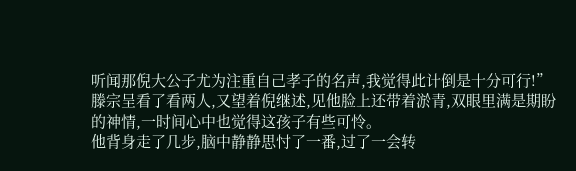听闻那倪大公子尤为注重自己孝子的名声,我觉得此计倒是十分可行!”
滕宗呈看了看两人,又望着倪继述,见他脸上还带着淤青,双眼里满是期盼的神情,一时间心中也觉得这孩子有些可怜。
他背身走了几步,脑中静静思忖了一番,过了一会转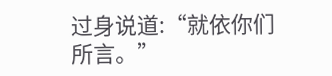过身说道:“就依你们所言。”